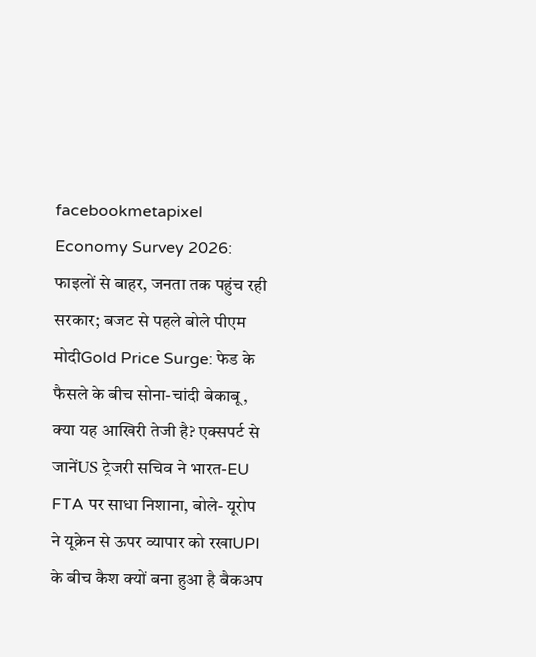facebookmetapixel
Economy Survey 2026: फाइलों से बाहर, जनता तक पहुंच रही सरकार; बजट से पहले बोले पीएम मोदीGold Price Surge: फेड के फैसले के बीच सोना-चांदी बेकाबू, क्या यह आखिरी तेजी है? एक्सपर्ट से जानेंUS ट्रेजरी सचिव ने भारत-EU FTA पर साधा निशाना, बोले- यूरोप ने यूक्रेन से ऊपर व्यापार को रखाUPI के बीच कैश क्यों बना हुआ है बैकअप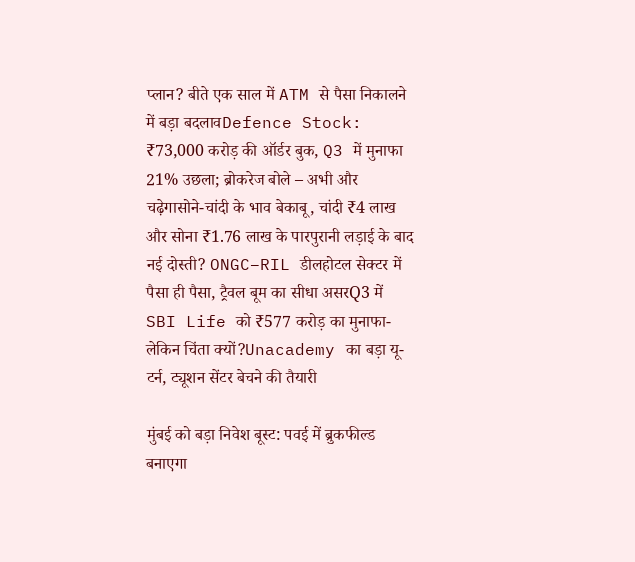प्लान? बीते एक साल में ATM से पैसा निकालने में बड़ा बदलावDefence Stock: ₹73,000 करोड़ की ऑर्डर बुक, Q3 में मुनाफा 21% उछला; ब्रोकरेज बोले – अभी और चढ़ेगासोने-चांदी के भाव बेकाबू, चांदी ₹4 लाख और सोना ₹1.76 लाख के पारपुरानी लड़ाई के बाद नई दोस्ती? ONGC–RIL डीलहोटल सेक्टर में पैसा ही पैसा, ट्रैवल बूम का सीधा असरQ3 में SBI Life को ₹577 करोड़ का मुनाफा- लेकिन चिंता क्यों?Unacademy का बड़ा यू-टर्न, ट्यूशन सेंटर बेचने की तैयारी

मुंबई को बड़ा निवेश बूस्ट: पवई में ब्रुकफील्ड बनाएगा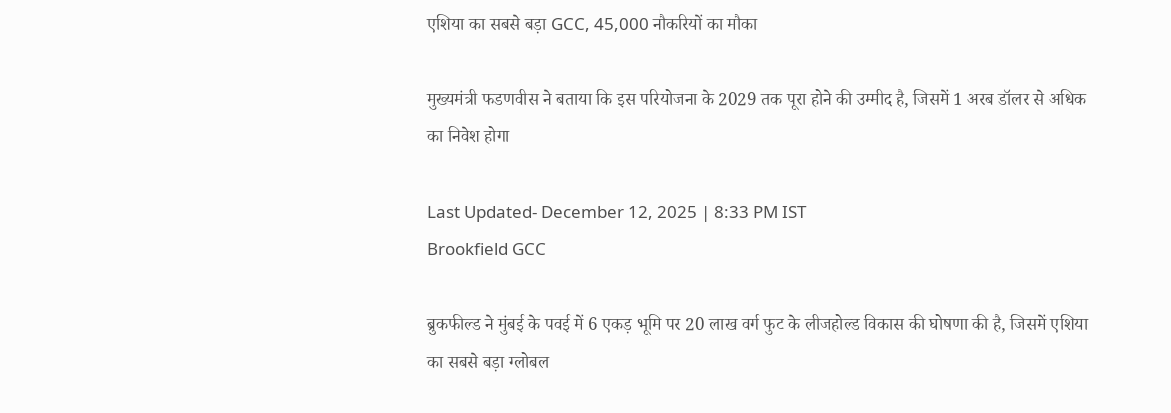एशिया का सबसे बड़ा GCC, 45,000 नौकरियों का मौका

मुख्यमंत्री फडणवीस ने बताया कि इस परियोजना के 2029 तक पूरा होने की उम्मीद है, जिसमें 1 अरब डॉलर से अधिक का निवेश होगा

Last Updated- December 12, 2025 | 8:33 PM IST
Brookfield GCC

ब्रुकफील्ड ने मुंबई के पवई में 6 एकड़ भूमि पर 20 लाख वर्ग फुट के लीजहोल्ड विकास की घोषणा की है, जिसमें एशिया का सबसे बड़ा ग्लोबल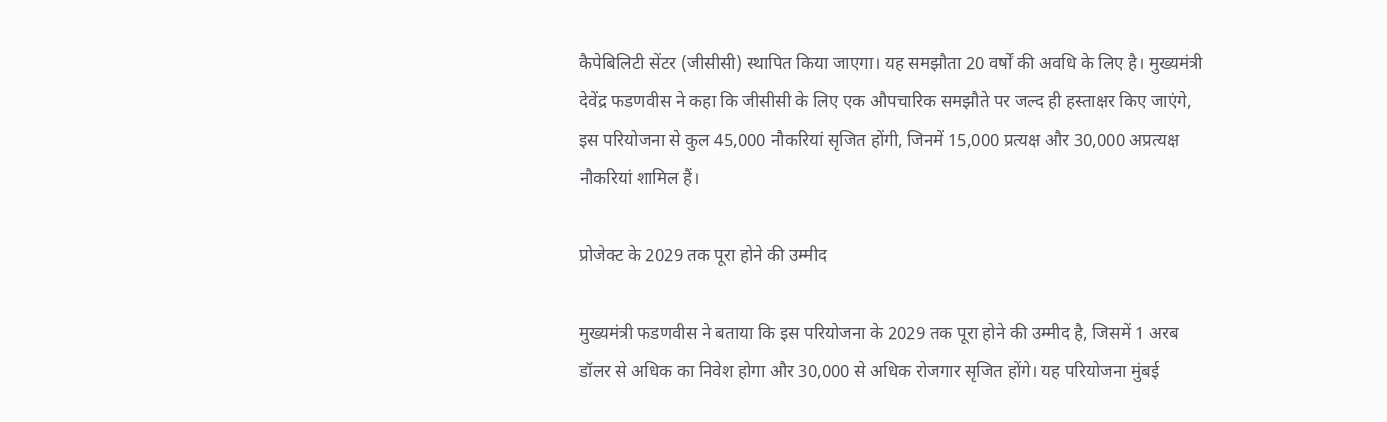कैपेबिलिटी सेंटर (जीसीसी) स्थापित किया जाएगा। यह समझौता 20 वर्षों की अवधि के लिए है। मुख्यमंत्री देवेंद्र फडणवीस ने कहा कि जीसीसी के लिए एक औपचारिक समझौते पर जल्द ही हस्ताक्षर किए जाएंगे, इस परियोजना से कुल 45,000 नौकरियां सृजित होंगी, जिनमें 15,000 प्रत्यक्ष और 30,000 अप्रत्यक्ष नौकरियां शामिल हैं।

प्रोजेक्ट के 2029 तक पूरा होने की उम्मीद

मुख्यमंत्री फडणवीस ने बताया कि इस परियोजना के 2029 तक पूरा होने की उम्मीद है, जिसमें 1 अरब डॉलर से अधिक का निवेश होगा और 30,000 से अधिक रोजगार सृजित होंगे। यह परियोजना मुंबई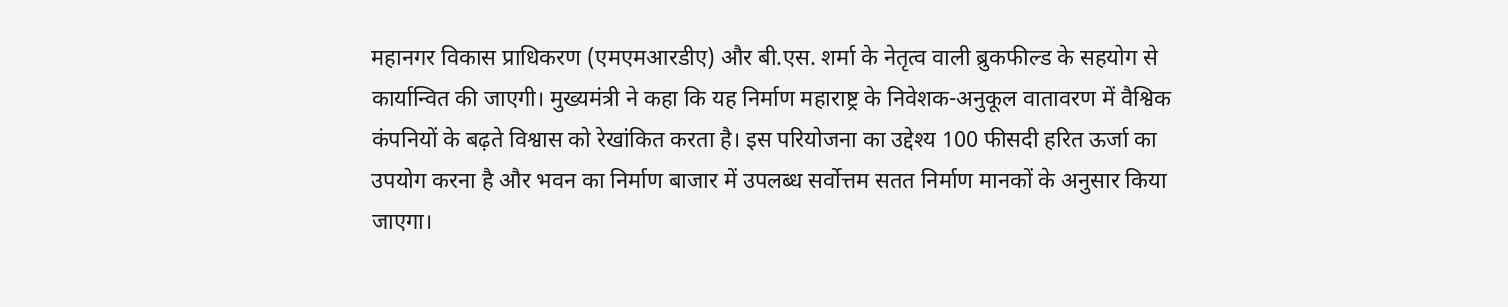महानगर विकास प्राधिकरण (एमएमआरडीए) और बी.एस. शर्मा के नेतृत्व वाली ब्रुकफील्ड के सहयोग से कार्यान्वित की जाएगी। मुख्यमंत्री ने कहा कि यह निर्माण महाराष्ट्र के निवेशक-अनुकूल वातावरण में वैश्विक कंपनियों के बढ़ते विश्वास को रेखांकित करता है। इस परियोजना का उद्देश्य 100 फीसदी हरित ऊर्जा का उपयोग करना है और भवन का निर्माण बाजार में उपलब्ध सर्वोत्तम सतत निर्माण मानकों के अनुसार किया जाएगा।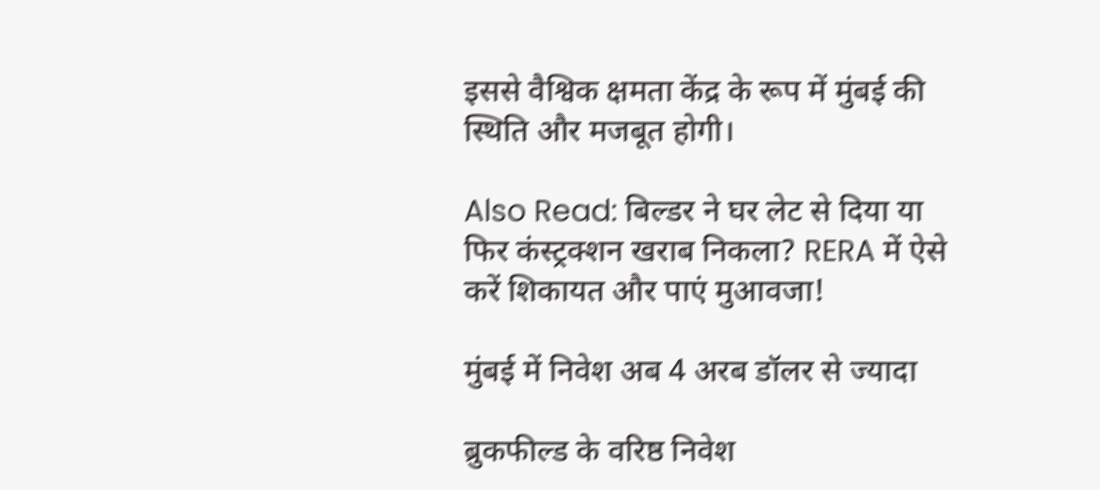इससे वैश्विक क्षमता केंद्र के रूप में मुंबई की स्थिति और मजबूत होगी।

Also Read: बिल्डर ने घर लेट से दिया या फिर कंस्ट्रक्शन खराब निकला? RERA में ऐसे करें शिकायत और पाएं मुआवजा!

मुंबई में निवेश अब 4 अरब डॉलर से ज्यादा

ब्रुकफील्ड के वरिष्ठ निवेश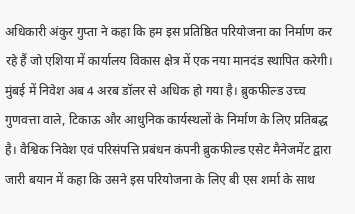अधिकारी अंकुर गुप्ता ने कहा कि हम इस प्रतिष्ठित परियोजना का निर्माण कर रहे हैं जो एशिया में कार्यालय विकास क्षेत्र में एक नया मानदंड स्थापित करेगी। मुंबई में निवेश अब 4 अरब डॉलर से अधिक हो गया है। ब्रुकफील्ड उच्च गुणवत्ता वाले, टिकाऊ और आधुनिक कार्यस्थलों के निर्माण के लिए प्रतिबद्ध है। वैश्विक निवेश एवं परिसंपत्ति प्रबंधन कंपनी ब्रुकफील्ड एसेट मैनेजमेंट द्वारा जारी बयान में कहा कि उसने इस परियोजना के लिए बी एस शर्मा के साथ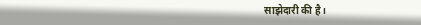साझेदारी की है।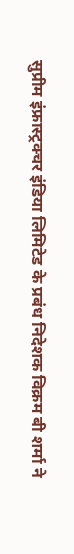सुप्रीम इंफ्रास्ट्रक्चर इंडिया लिमिटेड के प्रबंध निदेशक विक्रम बी शर्मा ने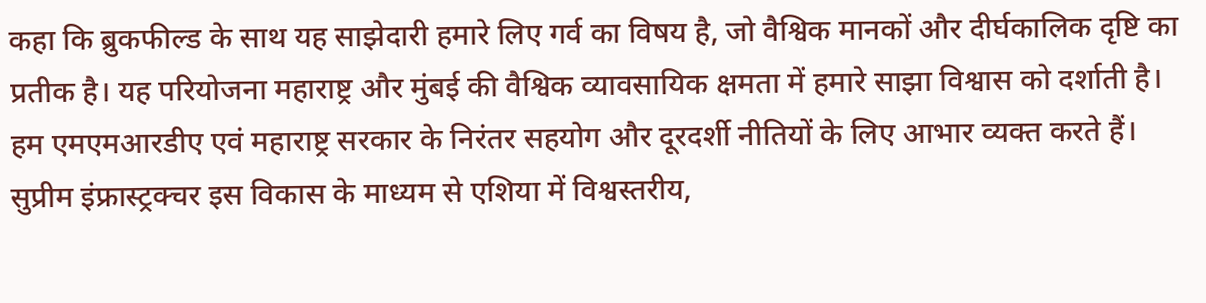कहा कि ब्रुकफील्ड के साथ यह साझेदारी हमारे लिए गर्व का विषय है, जो वैश्विक मानकों और दीर्घकालिक दृष्टि का प्रतीक है। यह परियोजना महाराष्ट्र और मुंबई की वैश्विक व्यावसायिक क्षमता में हमारे साझा विश्वास को दर्शाती है। हम एमएमआरडीए एवं महाराष्ट्र सरकार के निरंतर सहयोग और दूरदर्शी नीतियों के लिए आभार व्यक्त करते हैं। सुप्रीम इंफ्रास्ट्रक्चर इस विकास के माध्यम से एशिया में विश्वस्तरीय,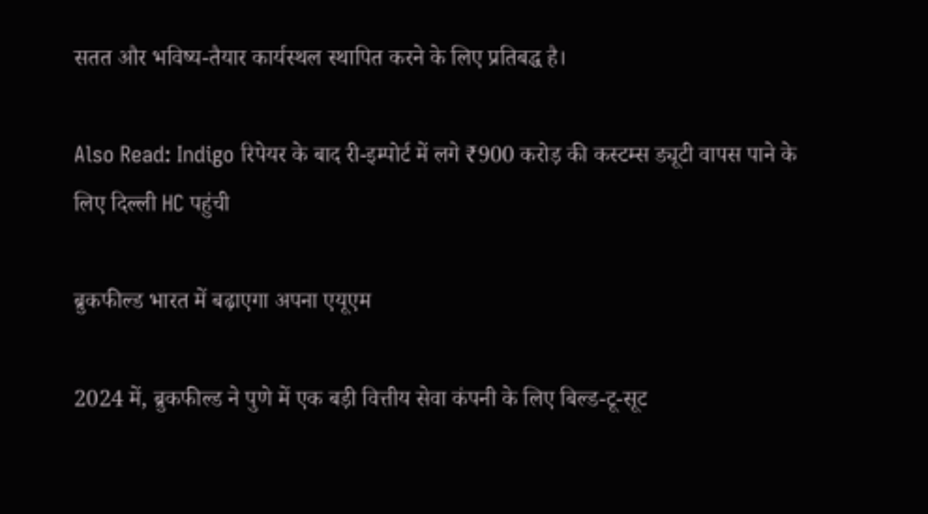सतत और भविष्य-तैयार कार्यस्थल स्थापित करने के लिए प्रतिबद्ध है।

Also Read: Indigo रिपेयर के बाद री-इम्पोर्ट में लगे ₹900 करोड़ की कस्टम्स ड्यूटी वापस पाने के लिए दिल्ली HC पहुंची

ब्रुकफील्ड भारत में बढ़ाएगा अपना एयूएम

2024 में, ब्रुकफील्ड ने पुणे में एक बड़ी वित्तीय सेवा कंपनी के लिए बिल्ड-टू-सूट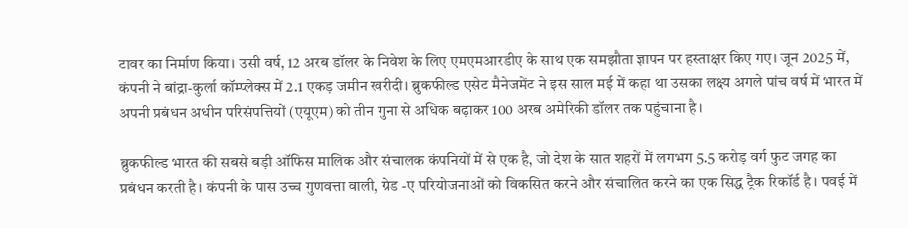टावर का निर्माण किया। उसी वर्ष, 12 अरब डॉलर के निवेश के लिए एमएमआरडीए के साथ एक समझौता ज्ञापन पर हस्ताक्षर किए गए। जून 2025 में, कंपनी ने बांद्रा-कुर्ला कॉम्प्लेक्स में 2.1 एकड़ जमीन खरीदी। ब्रुकफील्ड एसेट मैनेजमेंट ने इस साल मई में कहा था उसका लक्ष्य अगले पांच वर्ष में भारत में अपनी प्रबंधन अधीन परिसंपत्तियों (एयूएम) को तीन गुना से अधिक बढ़ाकर 100 अरब अमेरिकी डॉलर तक पहुंचाना है।

ब्रुकफील्ड भारत की सबसे बड़ी ऑफिस मालिक और संचालक कंपनियों में से एक है, जो देश के सात शहरों में लगभग 5.5 करोड़ वर्ग फुट जगह का प्रबंधन करती है। कंपनी के पास उच्च गुणवत्ता वाली, ग्रेड -ए परियोजनाओं को विकसित करने और संचालित करने का एक सिद्ध ट्रैक रिकॉर्ड है। पवई में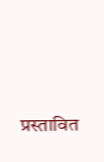प्रस्तावित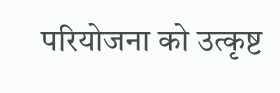परियोजना को उत्कृष्ट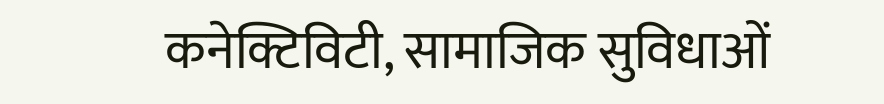कनेक्टिविटी, सामाजिक सुविधाओं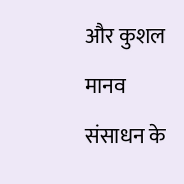और कुशल मानव संसाधन के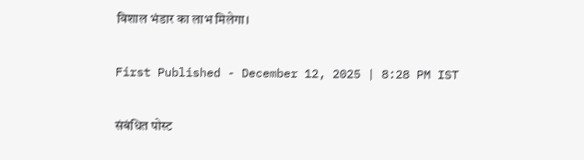विशाल भंडार का लाभ मिलेगा।

First Published - December 12, 2025 | 8:28 PM IST

संबंधित पोस्ट